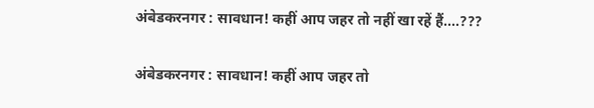अंबेडकरनगर : सावधान! कहीं आप जहर तो नहीं खा रहें हैं....???

अंबेडकरनगर : सावधान! कहीं आप जहर तो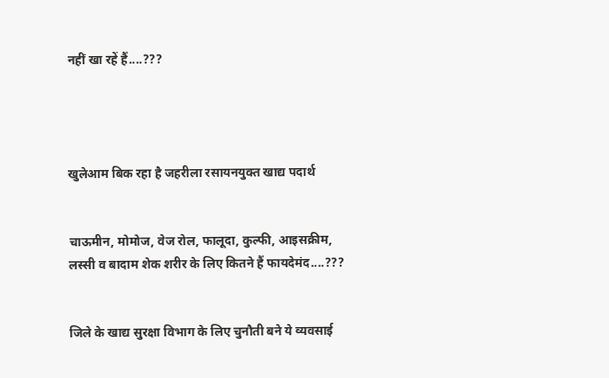नहीं खा रहें हैं....???




खुलेआम बिक रहा है जहरीला रसायनयुक्त खाद्य पदार्थ


चाऊमीन, मोमोज, वेज रोल, फालूदा, कुल्फी, आइसक्रीम, लस्सी व बादाम शेक शरीर के लिए कितने हैं फायदेमंद....???


जिले के खाद्य सुरक्षा विभाग के लिए चुनौती बने ये व्यवसाई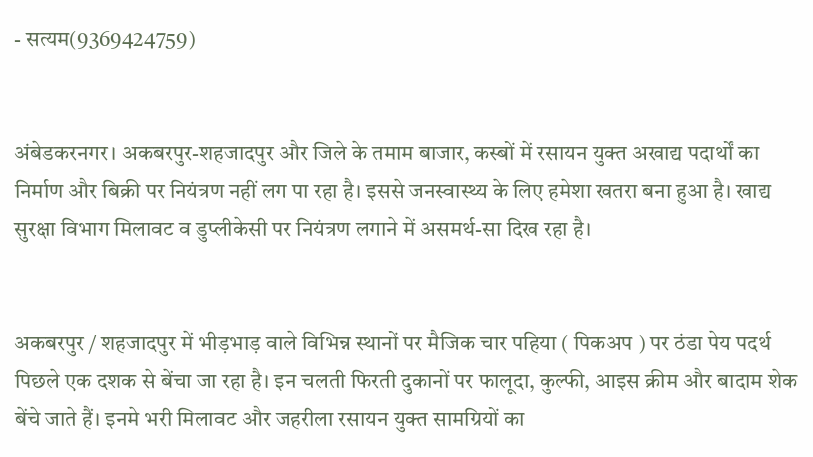- सत्यम(9369424759)


अंबेडकरनगर। अकबरपुर-शहजादपुर और जिले के तमाम बाजार, कस्बों में रसायन युक्त अखाद्य पदार्थों का निर्माण और बिक्री पर नियंत्रण नहीं लग पा रहा है। इससे जनस्वास्थ्य के लिए हमेशा खतरा बना हुआ है। खाद्य सुरक्षा विभाग मिलावट व डुप्लीकेसी पर नियंत्रण लगाने में असमर्थ-सा दिख रहा है।


अकबरपुर / शहजादपुर में भीड़भाड़ वाले विभिन्न स्थानों पर मैजिक चार पहिया ( पिकअप ) पर ठंडा पेय पदर्थ पिछले एक दशक से बेंचा जा रहा है। इन चलती फिरती दुकानों पर फालूदा, कुल्फी, आइस क्रीम और बादाम शेक बेंचे जाते हैं। इनमे भरी मिलावट और जहरीला रसायन युक्त सामग्रियों का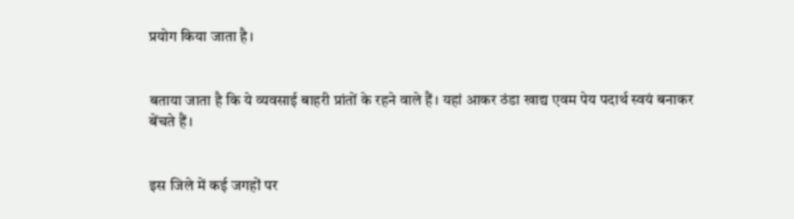प्रयोग किया जाता है।


बताया जाता है कि ये व्यवसाई बाहरी प्रांतों के रहने वाले हैं। यहां आकर ठंडा खाद्य एवम पेय पदार्थ स्वयं बनाकर बेंचते हैं।


इस जिले में कई जगहों पर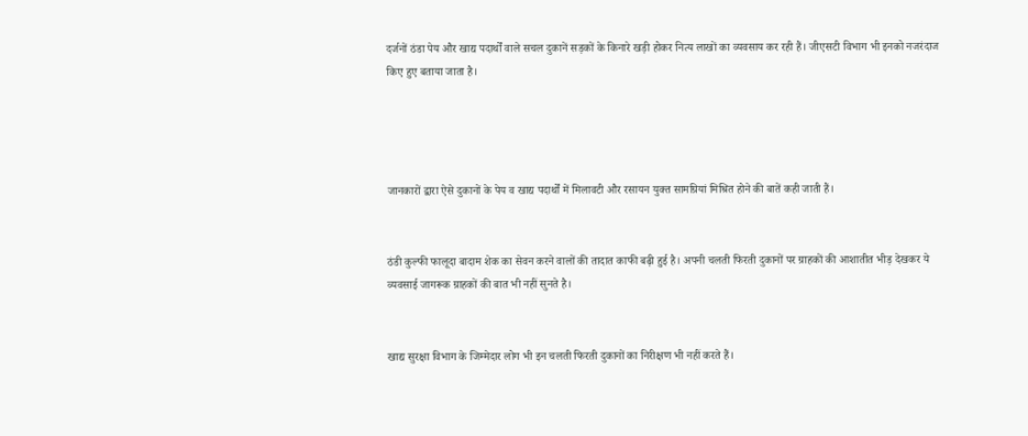दर्जनों ठंडा पेय और खाद्य पदार्थों वाले सचल दुकानें सड़कों के किनारे खड़ी होकर नित्य लाखों का व्यवसाय कर रही हैं। जीएसटी विभाग भी इनको नजरंदाज किए हुए बताया जाता है।




जानकारों द्वारा ऐसे दुकानों के पेय व खाद्य पदार्थों में मिलावटी और रसायन युक्त सामग्रियां मिश्रित होने की बातें कही जाती हैं।


ठंडी कुल्फी फालूदा बादाम शेक का सेवन करने वालों की तादात काफी बढ़ी हुई है। अपनी चलती फिरती दुकानों पर ग्राहकों की आशातीत भीड़ देखकर ये व्यवसाई जागरूक ग्राहकों की बात भी नहीं सुनते है।


खाद्य सुरक्षा विभाग के जिम्मेदार लोग भी इन चलती फिरती दुकानों का निरीक्षण भी नहीं करते हैं।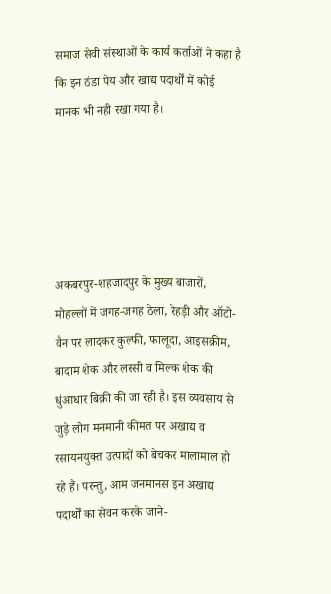समाज सेवी संस्थाओं के कार्य कर्ताओं ने कहा है कि इन ठंडा पेय और खाद्य पदार्थों में कोई मानक भी नही रखा गया है।





अकबरपुर-शहजादपुर के मुख्य बाजारों, मोहल्लों में जगह-जगह ठेला, रेहड़ी और ऑटो-वैन पर लादकर कुल्फी, फालूदा, आइसक्रीम, बादाम शेक और लस्सी व मिल्क शेक की धुंआधार बिक्री की जा रही है। इस व्यवसाय से जुड़े लोग मनमानी कीमत पर अखाद्य व रसायनयुक्त उत्पादों को बेचकर मालामाल हो रहे हैं। परन्तु, आम जनमानस इन अखाद्य पदार्थों का सेवन करके जाने-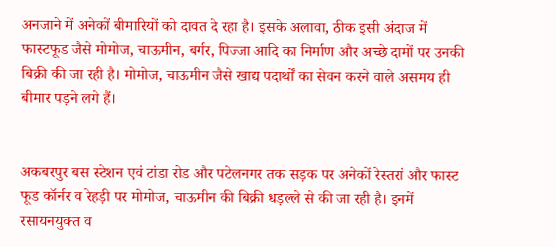अनजाने में अनेकों बीमारियों को दावत दे रहा है। इसके अलावा, ठीक इसी अंदाज में फास्टफूड जैसे मोमोज, चाऊमीन, बर्गर, पिज्जा आदि का निर्माण और अच्छे दामों पर उनकी बिक्री की जा रही है। मोमोज, चाऊमीन जैसे खाद्य पदार्थों का सेवन करने वाले असमय ही बीमार पड़ने लगे हैं।


अकबरपुर बस स्टेशन एवं टांडा रोड और पटेलनगर तक सड़क पर अनेकों रेस्तरां और फास्ट फूड कॉर्नर व रेहड़ी पर मोमोज, चाऊमीन की बिक्री धड़ल्ले से की जा रही है। इनमें रसायनयुक्त व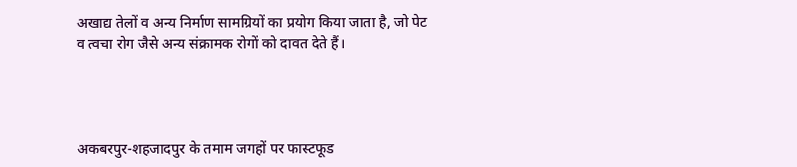अखाद्य तेलों व अन्य निर्माण सामग्रियों का प्रयोग किया जाता है, जो पेट व त्वचा रोग जैसे अन्य संक्रामक रोगों को दावत देते हैं।




अकबरपुर-शहजादपुर के तमाम जगहों पर फास्टफूड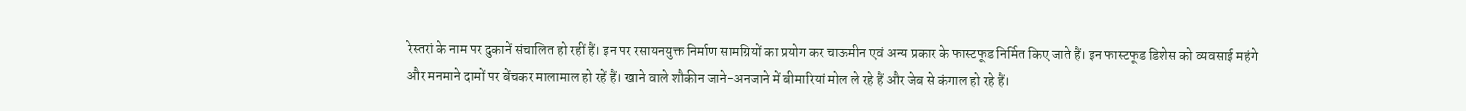रेस्तरां के नाम पर दुकानें संचालित हो रहीं हैं। इन पर रसायनयुक्त निर्माण सामग्रियों का प्रयोग कर चाऊमीन एवं अन्य प्रकार के फास्टफूड निर्मित किए जाते हैं। इन फास्टफूड डिशेस को व्यवसाई महंगे और मनमाने दामों पर बेंचकर मालामाल हो रहें हैं। खाने वाले शौकीन जाने-अनजाने में बीमारियां मोल ले रहे हैं और जेब से कंगाल हो रहे हैं।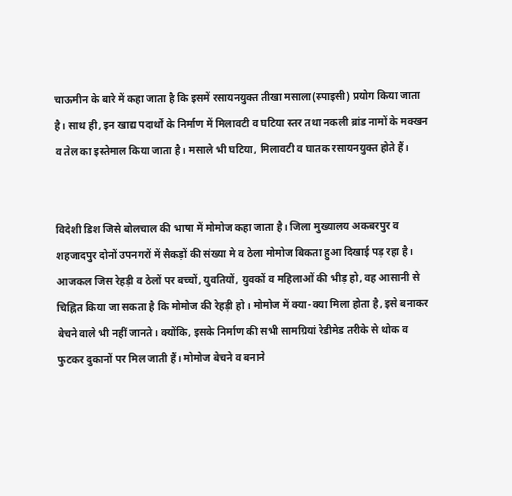चाऊमीन के बारे में कहा जाता है कि इसमें रसायनयुक्त तीखा मसाला(स्पाइसी) प्रयोग किया जाता है। साथ ही, इन खाद्य पदार्थों के निर्माण में मिलावटी व घटिया स्तर तथा नकली ब्रांड नामों के मक्खन व तेल का इस्तेमाल किया जाता है। मसाले भी घटिया, मिलावटी व घातक रसायनयुक्त होते हैं।


विदेशी डिश जिसे बोलचाल की भाषा में मोमोज कहा जाता है। जिला मुख्यालय अकबरपुर व शहजादपुर दोनों उपनगरों में सैकड़ों की संख्या मे व ठेला मोमोज बिकता हुआ दिखाई पड़ रहा है। आजकल जिस रेहड़ी व ठेलों पर बच्चों, युवतियों, युवकों व महिलाओं की भीड़ हो, वह आसानी से चिह्नित किया जा सकता है कि मोमोज की रेहड़ी हो। मोमोज में क्या-क्या मिला होता है, इसे बनाकर बेचने वाले भी नहीं जानते। क्योंकि, इसके निर्माण की सभी सामग्रियां रेडीमेड तरीके से थोक व फुटकर दुकानों पर मिल जाती हैं। मोमोज बेचने व बनाने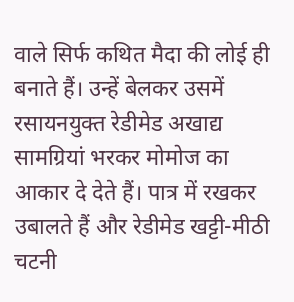वाले सिर्फ कथित मैदा की लोई ही बनाते हैं। उन्हें बेलकर उसमें रसायनयुक्त रेडीमेड अखाद्य सामग्रियां भरकर मोमोज का आकार दे देते हैं। पात्र में रखकर उबालते हैं और रेडीमेड खट्टी-मीठी चटनी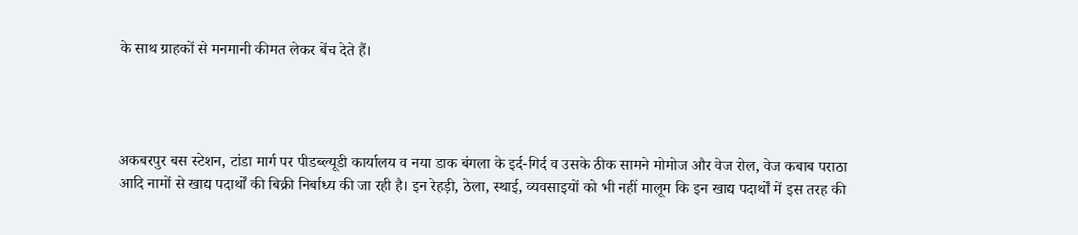के साथ ग्राहकों से मनमानी कीमत लेकर बेंच देते हैं।




अकबरपुर बस स्टेशन, टांडा मार्ग पर पीडब्ल्यूडी कार्यालय व नया डाक बंगला के इर्द-गिर्द व उसके ठीक सामने मोमोज और वेज रोल, वेज कबाब पराठा आदि नामों से खाद्य पदार्थों की बिक्री निर्बाध्य की जा रही है। इन रेहड़ी, ठेला, स्थाई, व्यवसाइयों को भी नहीं मालूम कि इन खाद्य पदार्थों में इस तरह की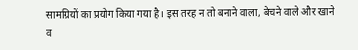सामग्रियों का प्रयोग किया गया है। इस तरह न तो बनाने वाला, बेचने वाले और खाने व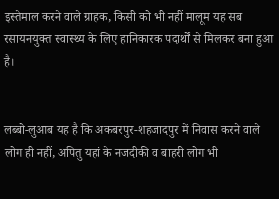इस्तेमाल करने वाले ग्राहक, किसी को भी नहीं मालूम यह सब रसायनयुक्त स्वास्थ्य के लिए हानिकारक पदार्थों से मिलकर बना हुआ है।


लब्बो-लुआब यह है कि अकबरपुर-शहजादपुर में निवास करने वाले लोग ही नहीं, अपितु यहां के नजदीकी व बाहरी लोग भी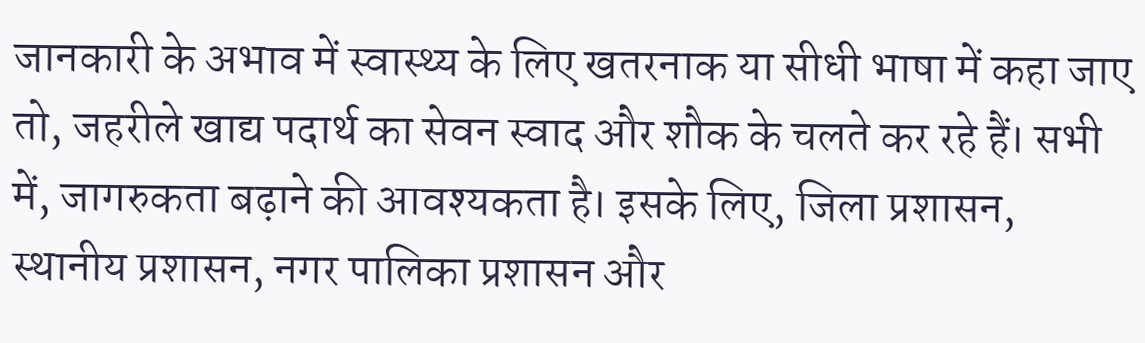जानकारी के अभाव में स्वास्थ्य के लिए खतरनाक या सीधी भाषा में कहा जाए तो, जहरीले खाद्य पदार्थ का सेवन स्वाद और शौक के चलते कर रहे हैं। सभी में, जागरुकता बढ़ाने की आवश्यकता है। इसके लिए, जिला प्रशासन, स्थानीय प्रशासन, नगर पालिका प्रशासन और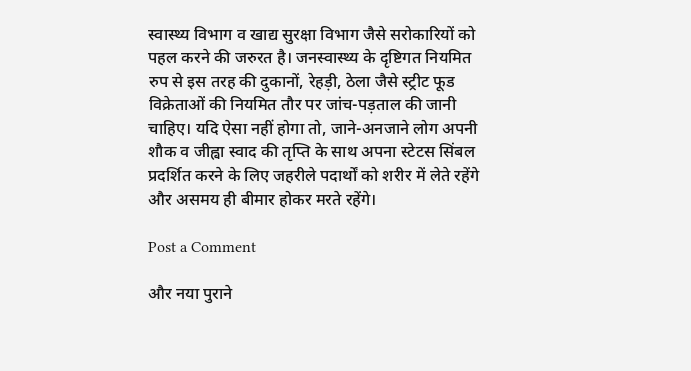स्वास्थ्य विभाग व खाद्य सुरक्षा विभाग जैसे सरोकारियों को पहल करने की जरुरत है। जनस्वास्थ्य के दृष्टिगत नियमित रुप से इस तरह की दुकानों, रेहड़ी, ठेला जैसे स्ट्रीट फूड विक्रेताओं की नियमित तौर पर जांच-पड़ताल की जानी चाहिए। यदि ऐसा नहीं होगा तो, जाने-अनजाने लोग अपनी शौक व जीह्वा स्वाद की तृप्ति के साथ अपना स्टेटस सिंबल प्रदर्शित करने के लिए जहरीले पदार्थों को शरीर में लेते रहेंगे और असमय ही बीमार होकर मरते रहेंगे।

Post a Comment

और नया पुराने